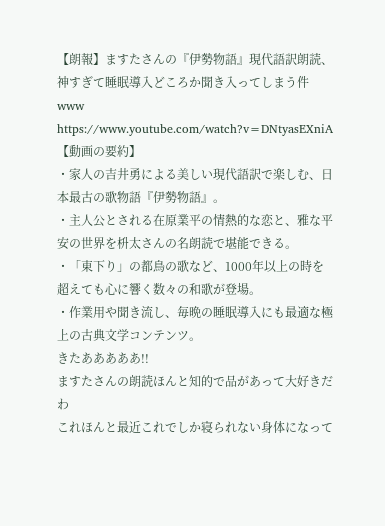【朗報】ますたさんの『伊勢物語』現代語訳朗読、神すぎて睡眠導入どころか聞き入ってしまう件www
https://www.youtube.com/watch?v=DNtyasEXniA
【動画の要約】
・家人の吉井勇による美しい現代語訳で楽しむ、日本最古の歌物語『伊勢物語』。
・主人公とされる在原業平の情熱的な恋と、雅な平安の世界を枡太さんの名朗読で堪能できる。
・「東下り」の都鳥の歌など、1000年以上の時を超えても心に響く数々の和歌が登場。
・作業用や聞き流し、毎晩の睡眠導入にも最適な極上の古典文学コンテンツ。
きたあああああ!!
ますたさんの朗読ほんと知的で品があって大好きだわ
これほんと最近これでしか寝られない身体になって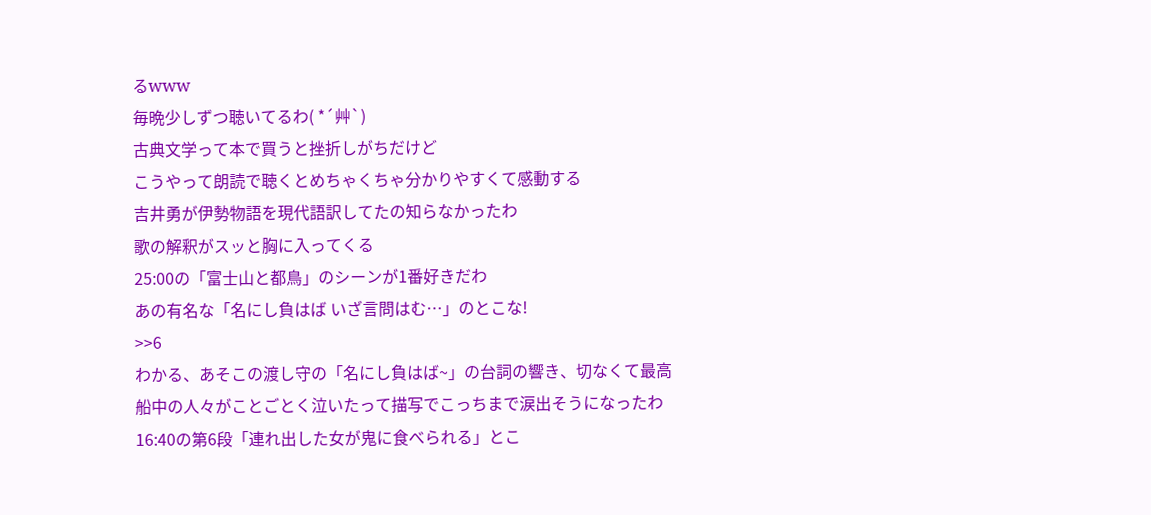るwww
毎晩少しずつ聴いてるわ( *´艸`)
古典文学って本で買うと挫折しがちだけど
こうやって朗読で聴くとめちゃくちゃ分かりやすくて感動する
吉井勇が伊勢物語を現代語訳してたの知らなかったわ
歌の解釈がスッと胸に入ってくる
25:00の「富士山と都鳥」のシーンが1番好きだわ
あの有名な「名にし負はば いざ言問はむ…」のとこな!
>>6
わかる、あそこの渡し守の「名にし負はば~」の台詞の響き、切なくて最高
船中の人々がことごとく泣いたって描写でこっちまで涙出そうになったわ
16:40の第6段「連れ出した女が鬼に食べられる」とこ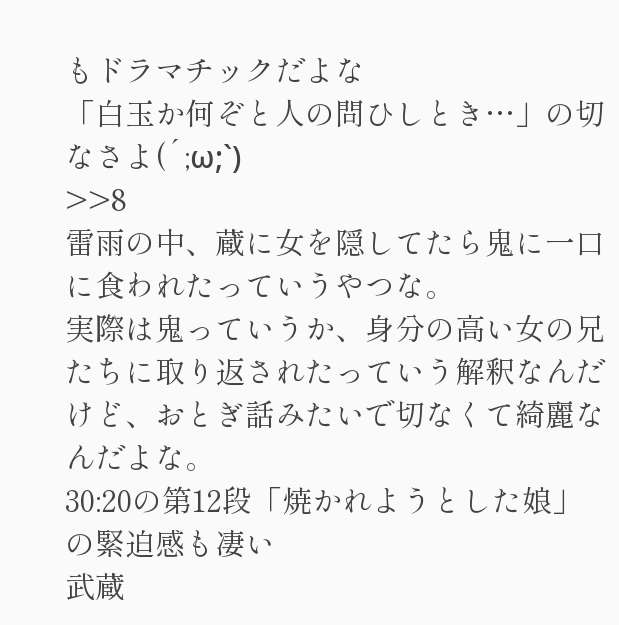もドラマチックだよな
「白玉か何ぞと人の問ひしとき…」の切なさよ(´;ω;`)
>>8
雷雨の中、蔵に女を隠してたら鬼に一口に食われたっていうやつな。
実際は鬼っていうか、身分の高い女の兄たちに取り返されたっていう解釈なんだけど、おとぎ話みたいで切なくて綺麗なんだよな。
30:20の第12段「焼かれようとした娘」の緊迫感も凄い
武蔵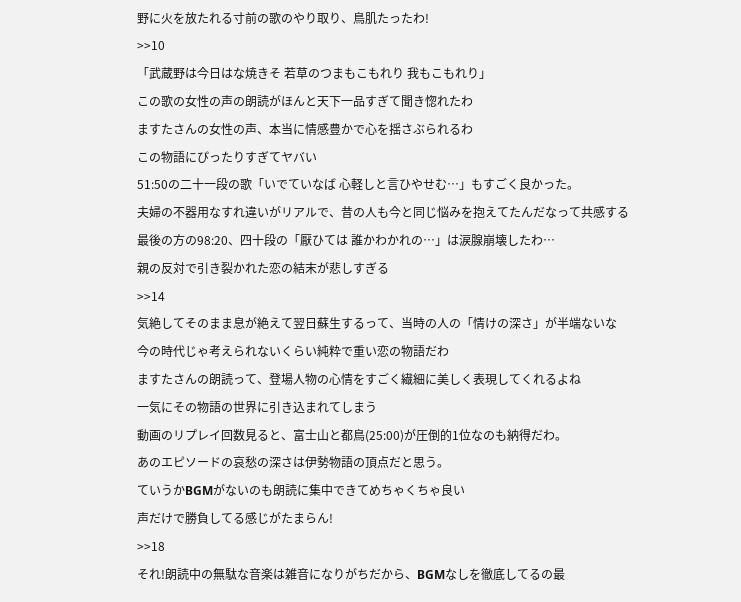野に火を放たれる寸前の歌のやり取り、鳥肌たったわ!
>>10
「武蔵野は今日はな焼きそ 若草のつまもこもれり 我もこもれり」
この歌の女性の声の朗読がほんと天下一品すぎて聞き惚れたわ
ますたさんの女性の声、本当に情感豊かで心を揺さぶられるわ
この物語にぴったりすぎてヤバい
51:50の二十一段の歌「いでていなば 心軽しと言ひやせむ…」もすごく良かった。
夫婦の不器用なすれ違いがリアルで、昔の人も今と同じ悩みを抱えてたんだなって共感する
最後の方の98:20、四十段の「厭ひては 誰かわかれの…」は涙腺崩壊したわ…
親の反対で引き裂かれた恋の結末が悲しすぎる
>>14
気絶してそのまま息が絶えて翌日蘇生するって、当時の人の「情けの深さ」が半端ないな
今の時代じゃ考えられないくらい純粋で重い恋の物語だわ
ますたさんの朗読って、登場人物の心情をすごく繊細に美しく表現してくれるよね
一気にその物語の世界に引き込まれてしまう
動画のリプレイ回数見ると、富士山と都鳥(25:00)が圧倒的1位なのも納得だわ。
あのエピソードの哀愁の深さは伊勢物語の頂点だと思う。
ていうかBGMがないのも朗読に集中できてめちゃくちゃ良い
声だけで勝負してる感じがたまらん!
>>18
それ!朗読中の無駄な音楽は雑音になりがちだから、BGMなしを徹底してるの最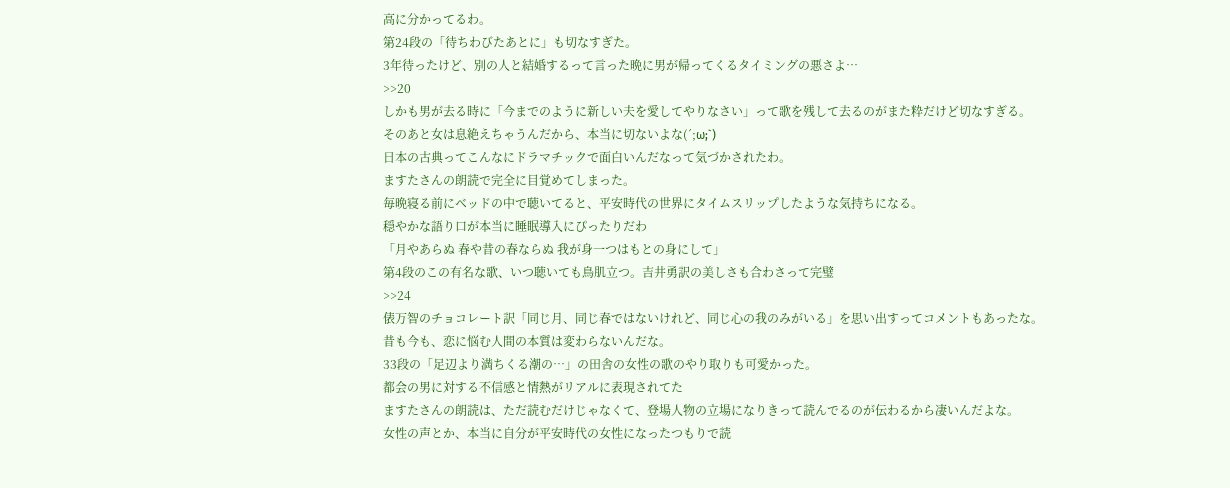高に分かってるわ。
第24段の「待ちわびたあとに」も切なすぎた。
3年待ったけど、別の人と結婚するって言った晩に男が帰ってくるタイミングの悪さよ…
>>20
しかも男が去る時に「今までのように新しい夫を愛してやりなさい」って歌を残して去るのがまた粋だけど切なすぎる。
そのあと女は息絶えちゃうんだから、本当に切ないよな(´;ω;`)
日本の古典ってこんなにドラマチックで面白いんだなって気づかされたわ。
ますたさんの朗読で完全に目覚めてしまった。
毎晩寝る前にベッドの中で聴いてると、平安時代の世界にタイムスリップしたような気持ちになる。
穏やかな語り口が本当に睡眠導入にぴったりだわ
「月やあらぬ 春や昔の春ならぬ 我が身一つはもとの身にして」
第4段のこの有名な歌、いつ聴いても鳥肌立つ。吉井勇訳の美しさも合わさって完璧
>>24
俵万智のチョコレート訳「同じ月、同じ春ではないけれど、同じ心の我のみがいる」を思い出すってコメントもあったな。
昔も今も、恋に悩む人間の本質は変わらないんだな。
33段の「足辺より満ちくる潮の…」の田舎の女性の歌のやり取りも可愛かった。
都会の男に対する不信感と情熱がリアルに表現されてた
ますたさんの朗読は、ただ読むだけじゃなくて、登場人物の立場になりきって読んでるのが伝わるから凄いんだよな。
女性の声とか、本当に自分が平安時代の女性になったつもりで読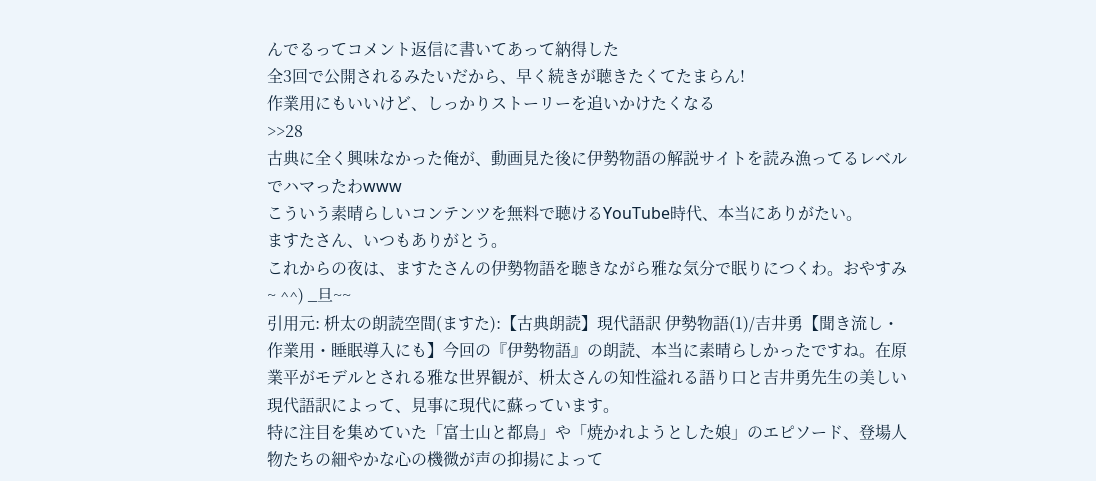んでるってコメント返信に書いてあって納得した
全3回で公開されるみたいだから、早く続きが聴きたくてたまらん!
作業用にもいいけど、しっかりストーリーを追いかけたくなる
>>28
古典に全く興味なかった俺が、動画見た後に伊勢物語の解説サイトを読み漁ってるレベルでハマったわwww
こういう素晴らしいコンテンツを無料で聴けるYouTube時代、本当にありがたい。
ますたさん、いつもありがとう。
これからの夜は、ますたさんの伊勢物語を聴きながら雅な気分で眠りにつくわ。おやすみ~ ^^) _旦~~
引用元: 枡太の朗読空間(ますた):【古典朗読】現代語訳 伊勢物語(1)/吉井勇【聞き流し・作業用・睡眠導入にも】今回の『伊勢物語』の朗読、本当に素晴らしかったですね。在原業平がモデルとされる雅な世界観が、枡太さんの知性溢れる語り口と吉井勇先生の美しい現代語訳によって、見事に現代に蘇っています。
特に注目を集めていた「富士山と都鳥」や「焼かれようとした娘」のエピソード、登場人物たちの細やかな心の機微が声の抑揚によって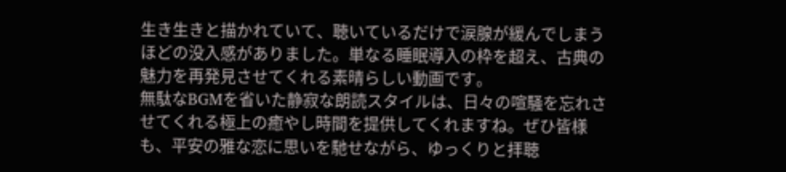生き生きと描かれていて、聴いているだけで涙腺が緩んでしまうほどの没入感がありました。単なる睡眠導入の枠を超え、古典の魅力を再発見させてくれる素晴らしい動画です。
無駄なBGMを省いた静寂な朗読スタイルは、日々の喧騒を忘れさせてくれる極上の癒やし時間を提供してくれますね。ぜひ皆様も、平安の雅な恋に思いを馳せながら、ゆっくりと拝聴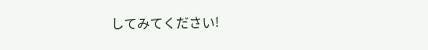してみてください!